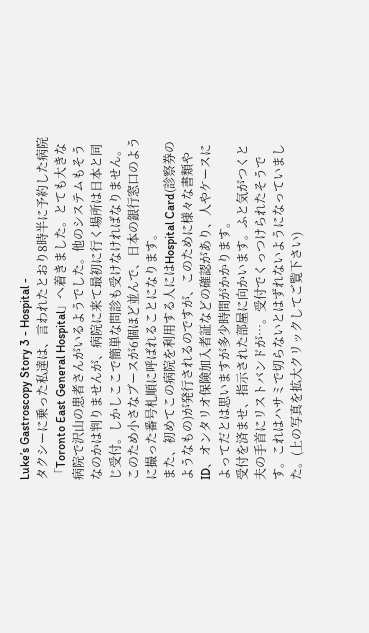Luke’s Gastroscopy Story 3 - Hospital -
タクシーに乗った私達は、言われたとおり8時半に予約した病院「Toronto East General Hospital」へ着きました。とても大きな病院で沢山の患者さんがいるようでした。他のシステムもそうなのかは判りませんが、病院に来て最初に行く場所は日本と同じ受付。しかしここで簡単な問診も受けなければなりません。このため小さなブースが6個ほど並んで、日本の銀行窓口のように撮った番号札順に呼ばれることになります。
また、初めてこの病院を利用する人にはHospital Card(診察券のようなもの)が発行されるのですが、このために様々な書類やID、オンタリオ保険加入者証などの確認があり、人やケースによってだとは思いますが多少時間がかかります。
受付を済ませ、指示された部屋に向かいます。ふと気がつくと夫の手首にリストバンドが…。受付でくっつけられたそうです。これはハサミで切らないとはずれないようになっていました。(上の写真を拡大クリックしてご覧下さい)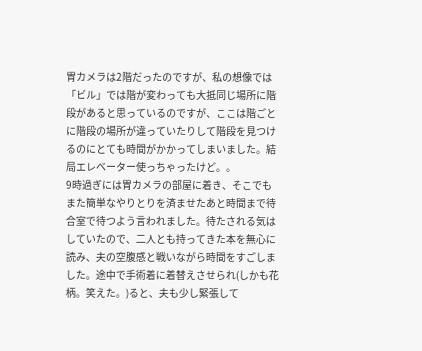胃カメラは2階だったのですが、私の想像では「ビル」では階が変わっても大抵同じ場所に階段があると思っているのですが、ここは階ごとに階段の場所が違っていたりして階段を見つけるのにとても時間がかかってしまいました。結局エレベーター使っちゃったけど。。
9時過ぎには胃カメラの部屋に着き、そこでもまた簡単なやりとりを済ませたあと時間まで待合室で待つよう言われました。待たされる気はしていたので、二人とも持ってきた本を無心に読み、夫の空腹感と戦いながら時間をすごしました。途中で手術着に着替えさせられ(しかも花柄。笑えた。)ると、夫も少し緊張して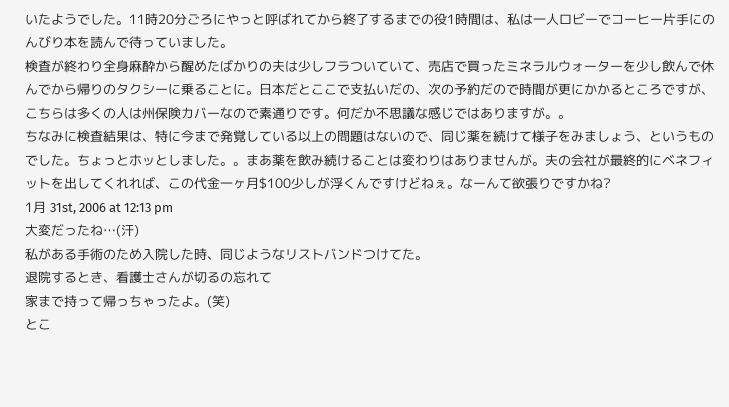いたようでした。11時20分ごろにやっと呼ばれてから終了するまでの役1時間は、私は一人ロビーでコーヒー片手にのんびり本を読んで待っていました。
検査が終わり全身麻酔から醒めたばかりの夫は少しフラついていて、売店で買ったミネラルウォーターを少し飲んで休んでから帰りのタクシーに乗ることに。日本だとここで支払いだの、次の予約だので時間が更にかかるところですが、こちらは多くの人は州保険カバーなので素通りです。何だか不思議な感じではありますが。。
ちなみに検査結果は、特に今まで発覚している以上の問題はないので、同じ薬を続けて様子をみましょう、というものでした。ちょっとホッとしました。。まあ薬を飲み続けることは変わりはありませんが。夫の会社が最終的にベネフィットを出してくれれば、この代金一ヶ月$100少しが浮くんですけどねぇ。なーんて欲張りですかね?
1月 31st, 2006 at 12:13 pm
大変だったね…(汗)
私がある手術のため入院した時、同じようなリストバンドつけてた。
退院するとき、看護士さんが切るの忘れて
家まで持って帰っちゃったよ。(笑)
とこ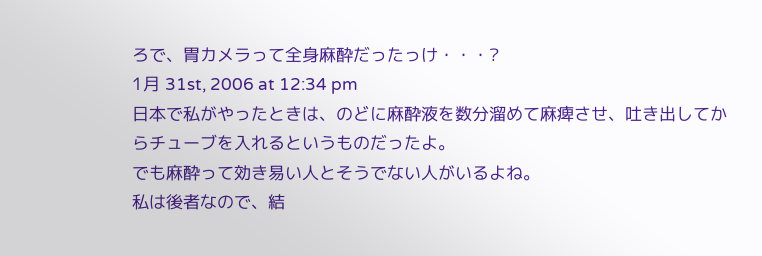ろで、胃カメラって全身麻酔だったっけ・・・?
1月 31st, 2006 at 12:34 pm
日本で私がやったときは、のどに麻酔液を数分溜めて麻痺させ、吐き出してからチューブを入れるというものだったよ。
でも麻酔って効き易い人とそうでない人がいるよね。
私は後者なので、結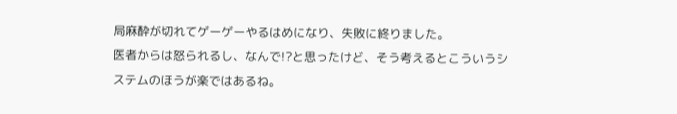局麻酔が切れてゲーゲーやるはめになり、失敗に終りました。
医者からは怒られるし、なんで!?と思ったけど、そう考えるとこういうシステムのほうが楽ではあるね。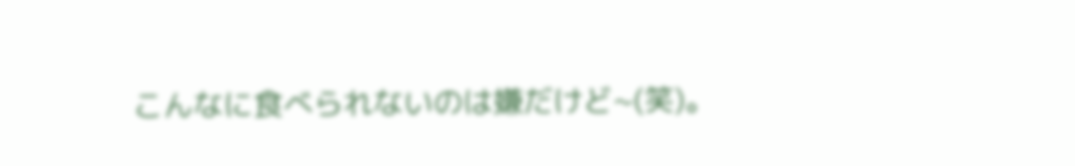こんなに食べられないのは嫌だけど~(笑)。